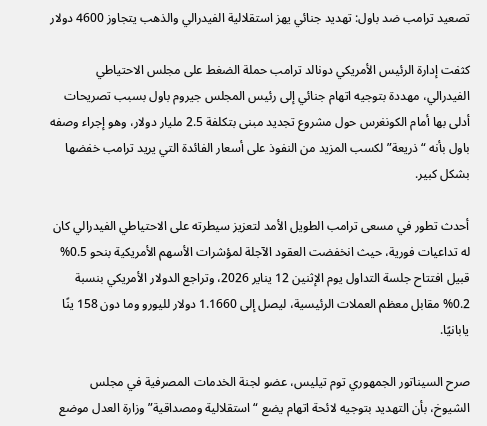تصعيد ترامب ضد باول: تهديد جنائي يهز استقلالية الفيدرالي والذهب يتجاوز 4600 دولار

كثفت إدارة الرئيس الأمريكي دونالد ترامب حملة الضغط على مجلس الاحتياطي الفيدرالي، مهددة بتوجيه اتهام جنائي إلى رئيس المجلس جيروم باول بسبب تصريحات أدلى بها أمام الكونغرس حول مشروع تجديد مبنى بتكلفة 2.5 مليار دولار، وهو إجراء وصفه باول بأنه “ذريعة” لكسب المزيد من النفوذ على أسعار الفائدة التي يريد ترامب خفضها بشكل كبير.

أحدث تطور في مسعى ترامب الطويل الأمد لتعزيز سيطرته على الاحتياطي الفيدرالي كان له تداعيات فورية، حيث انخفضت العقود الآجلة لمؤشرات الأسهم الأمريكية بنحو 0.5% قبيل افتتاح جلسة التداول يوم الإثنين 12 يناير 2026، وتراجع الدولار الأمريكي بنسبة 0.2% مقابل معظم العملات الرئيسية، ليصل إلى 1.1660 دولار لليورو وما دون 158 ينًا يابانيًا.

صرح السيناتور الجمهوري توم تيليس، عضو لجنة الخدمات المصرفية في مجلس الشيوخ، بأن التهديد بتوجيه لائحة اتهام يضع “استقلالية ومصداقية” وزارة العدل موضع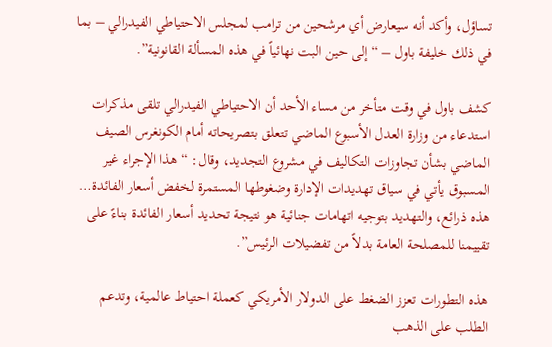تساؤل، وأكد أنه سيعارض أي مرشحين من ترامب لمجلس الاحتياطي الفيدرالي – بما في ذلك خليفة باول – “إلى حين البت نهائياً في هذه المسألة القانونية”.

كشف باول في وقت متأخر من مساء الأحد أن الاحتياطي الفيدرالي تلقى مذكرات استدعاء من وزارة العدل الأسبوع الماضي تتعلق بتصريحاته أمام الكونغرس الصيف الماضي بشأن تجاوزات التكاليف في مشروع التجديد، وقال: “هذا الإجراء غير المسبوق يأتي في سياق تهديدات الإدارة وضغوطها المستمرة لخفض أسعار الفائدة… هذه ذرائع، والتهديد بتوجيه اتهامات جنائية هو نتيجة تحديد أسعار الفائدة بناءً على تقييمنا للمصلحة العامة بدلاً من تفضيلات الرئيس”.

هذه التطورات تعزز الضغط على الدولار الأمريكي كعملة احتياط عالمية، وتدعم الطلب على الذهب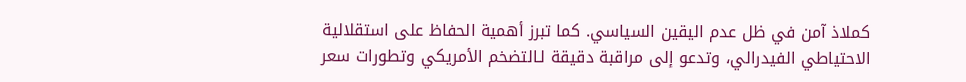كملاذ آمن في ظل عدم اليقين السياسي. كما تبرز أهمية الحفاظ على استقلالية الاحتياطي الفيدرالي، وتدعو إلى مراقبة دقيقة لـالتضخم الأمريكي وتطورات سعر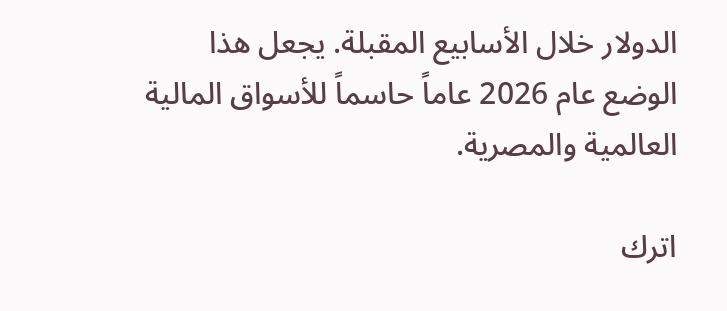الدولار خلال الأسابيع المقبلة. يجعل هذا الوضع عام 2026 عاماً حاسماً للأسواق المالية العالمية والمصرية.

اترك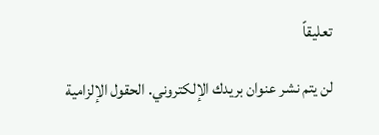تعليقاً

لن يتم نشر عنوان بريدك الإلكتروني. الحقول الإلزامية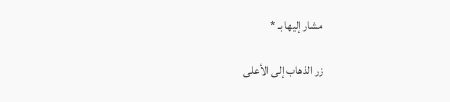مشار إليها بـ *

زر الذهاب إلى الأعلى